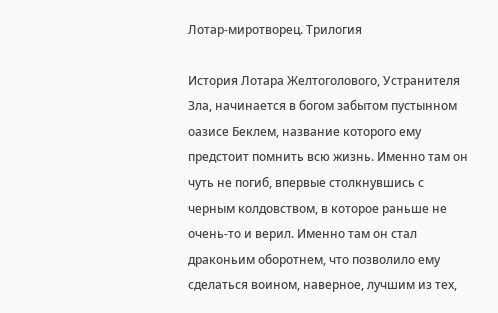Лотар-миротворец. Трилогия

История Лотара Желтоголового, Устранителя Зла, начинается в богом забытом пустынном оазисе Беклем, название которого ему предстоит помнить всю жизнь. Именно там он чуть не погиб, впервые столкнувшись с черным колдовством, в которое раньше не очень-то и верил. Именно там он стал драконьим оборотнем, что позволило ему сделаться воином, наверное, лучшим из тех,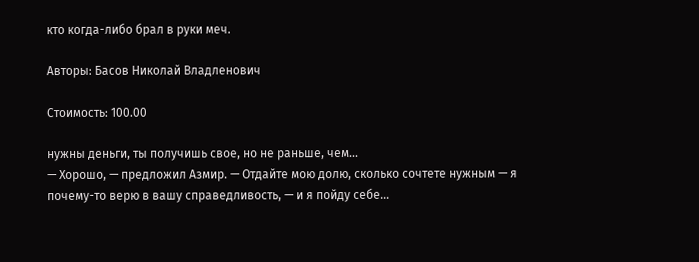кто когда-либо брал в руки меч.

Авторы: Басов Николай Владленович

Стоимость: 100.00

нужны деньги, ты получишь свое, но не раньше, чем…
— Хорошо, — предложил Азмир. — Отдайте мою долю, сколько сочтете нужным — я почему-то верю в вашу справедливость, — и я пойду себе…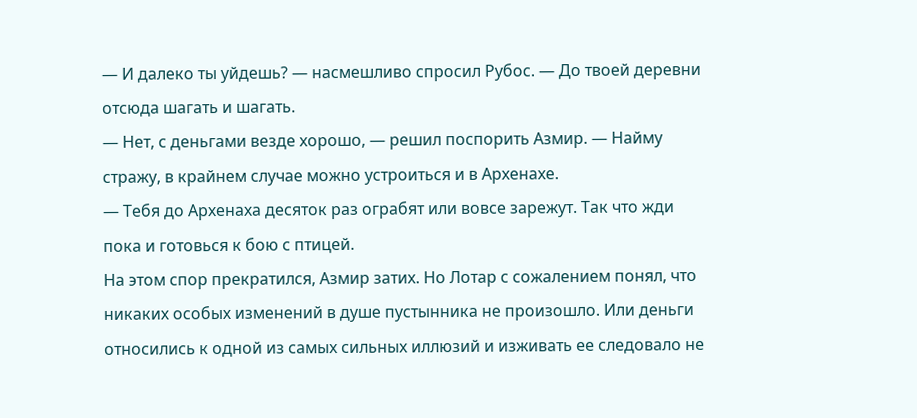— И далеко ты уйдешь? — насмешливо спросил Рубос. — До твоей деревни отсюда шагать и шагать.
— Нет, с деньгами везде хорошо, — решил поспорить Азмир. — Найму стражу, в крайнем случае можно устроиться и в Архенахе.
— Тебя до Архенаха десяток раз ограбят или вовсе зарежут. Так что жди пока и готовься к бою с птицей.
На этом спор прекратился, Азмир затих. Но Лотар с сожалением понял, что никаких особых изменений в душе пустынника не произошло. Или деньги относились к одной из самых сильных иллюзий и изживать ее следовало не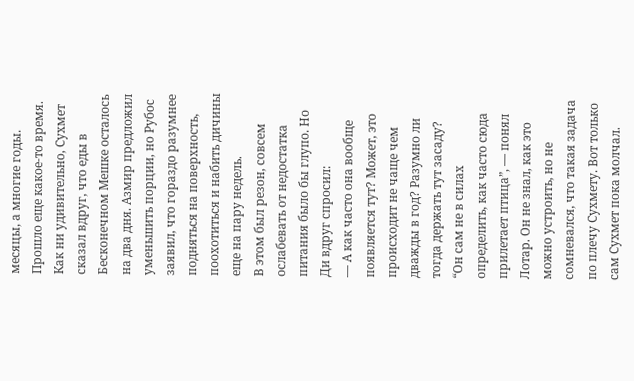месяцы, а многие годы.
Прошло еще какое-то время. Как ни удивительно, Сухмет сказал вдруг, что еды в Бесконечном Мешке осталось на два дня. Азмир предложил уменьшить порции, но Рубос заявил, что гораздо разумнее подняться на поверхность, поохотиться и набить дичины еще на пару недель.
В этом был резон, совсем ослабевать от недостатка питания было бы глупо. Но Ди вдруг спросил:
— А как часто она вообще появляется тут? Может, это происходит не чаще чем дважды в год? Разумно ли тогда держать тут засаду?
“Он сам не в силах определить, как часто сюда прилетает птица”, — понял Лотар. Он не знал, как это можно устроить, но не сомневался, что такая задача по плечу Сухмету. Вот только сам Сухмет пока молчал.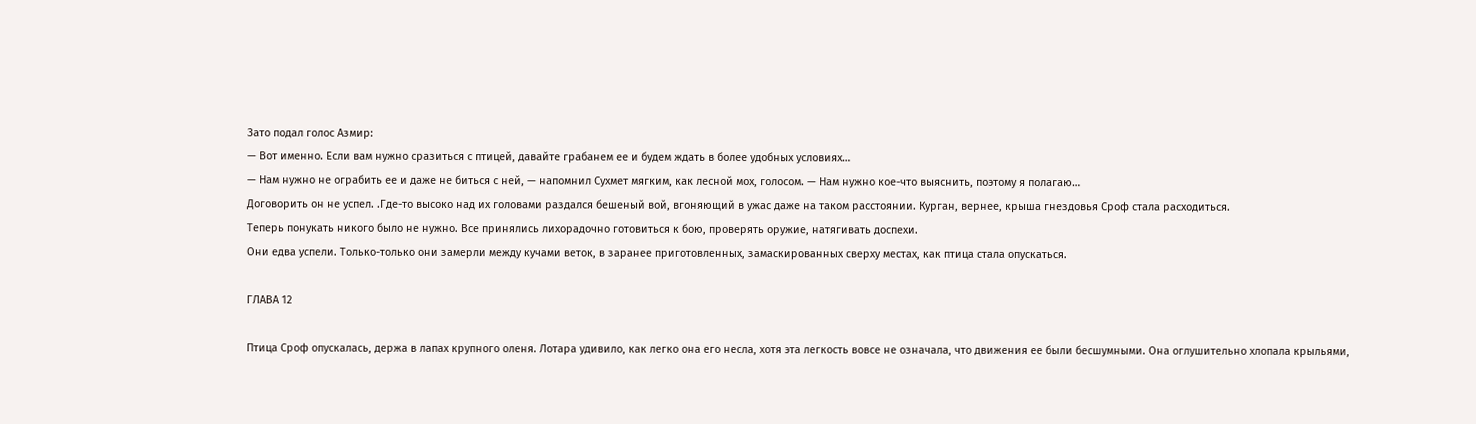Зато подал голос Азмир:
— Вот именно. Если вам нужно сразиться с птицей, давайте грабанем ее и будем ждать в более удобных условиях…
— Нам нужно не ограбить ее и даже не биться с ней, — напомнил Сухмет мягким, как лесной мох, голосом. — Нам нужно кое-что выяснить, поэтому я полагаю…
Договорить он не успел. .Где-то высоко над их головами раздался бешеный вой, вгоняющий в ужас даже на таком расстоянии. Курган, вернее, крыша гнездовья Сроф стала расходиться.
Теперь понукать никого было не нужно. Все принялись лихорадочно готовиться к бою, проверять оружие, натягивать доспехи.
Они едва успели. Только-только они замерли между кучами веток, в заранее приготовленных, замаскированных сверху местах, как птица стала опускаться.

ГЛАВА 12

Птица Сроф опускалась, держа в лапах крупного оленя. Лотара удивило, как легко она его несла, хотя эта легкость вовсе не означала, что движения ее были бесшумными. Она оглушительно хлопала крыльями,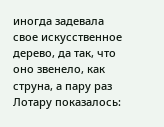иногда задевала свое искусственное дерево, да так, что оно звенело, как струна, а пару раз Лотару показалось: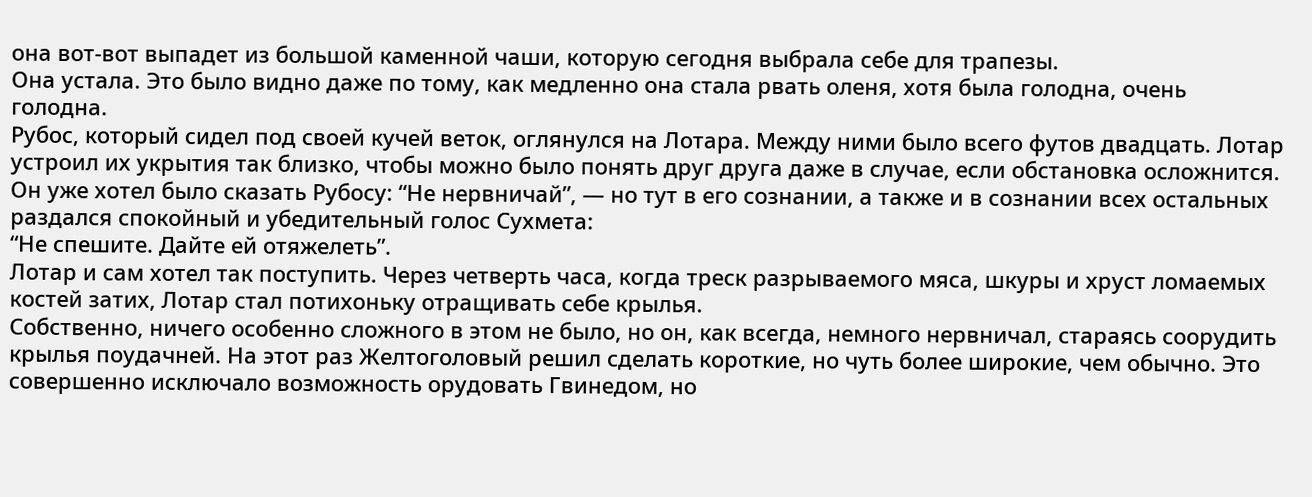она вот-вот выпадет из большой каменной чаши, которую сегодня выбрала себе для трапезы.
Она устала. Это было видно даже по тому, как медленно она стала рвать оленя, хотя была голодна, очень голодна.
Рубос, который сидел под своей кучей веток, оглянулся на Лотара. Между ними было всего футов двадцать. Лотар устроил их укрытия так близко, чтобы можно было понять друг друга даже в случае, если обстановка осложнится. Он уже хотел было сказать Рубосу: “Не нервничай”, — но тут в его сознании, а также и в сознании всех остальных раздался спокойный и убедительный голос Сухмета:
“Не спешите. Дайте ей отяжелеть”.
Лотар и сам хотел так поступить. Через четверть часа, когда треск разрываемого мяса, шкуры и хруст ломаемых костей затих, Лотар стал потихоньку отращивать себе крылья.
Собственно, ничего особенно сложного в этом не было, но он, как всегда, немного нервничал, стараясь соорудить крылья поудачней. На этот раз Желтоголовый решил сделать короткие, но чуть более широкие, чем обычно. Это совершенно исключало возможность орудовать Гвинедом, но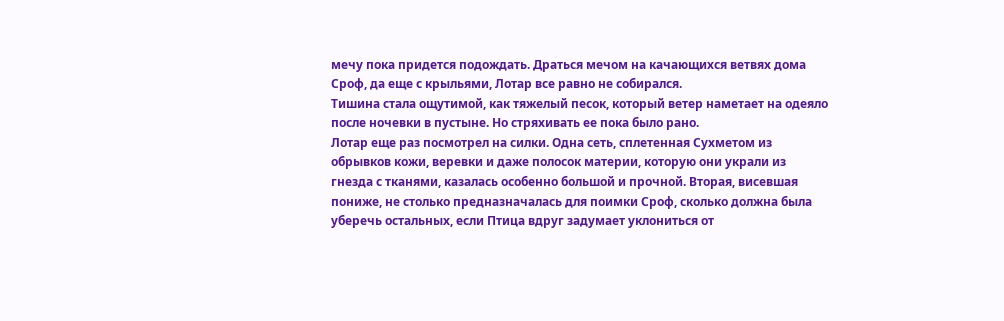мечу пока придется подождать. Драться мечом на качающихся ветвях дома Сроф, да еще с крыльями, Лотар все равно не собирался.
Тишина стала ощутимой, как тяжелый песок, который ветер наметает на одеяло после ночевки в пустыне. Но стряхивать ее пока было рано.
Лотар еще раз посмотрел на силки. Одна сеть, сплетенная Сухметом из обрывков кожи, веревки и даже полосок материи, которую они украли из гнезда с тканями, казалась особенно большой и прочной. Вторая, висевшая пониже, не столько предназначалась для поимки Сроф, сколько должна была уберечь остальных, если Птица вдруг задумает уклониться от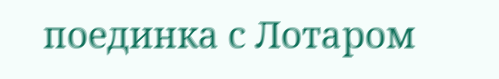поединка с Лотаром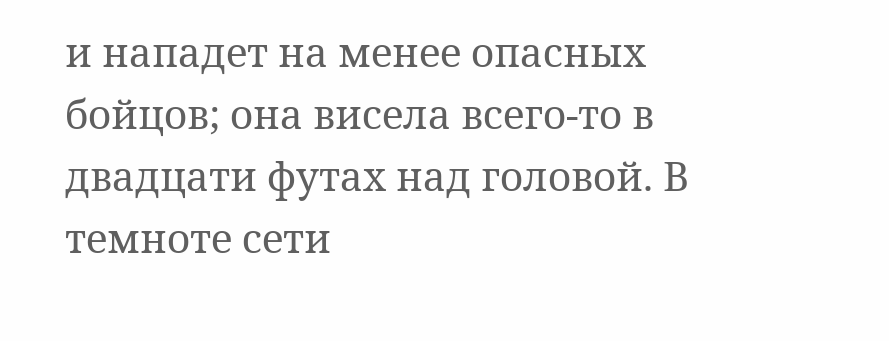и нападет на менее опасных бойцов; она висела всего-то в двадцати футах над головой. В темноте сети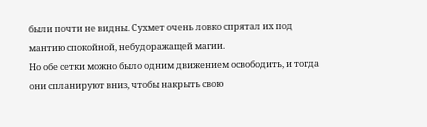были почти не видны. Сухмет очень ловко спрятал их под мантию спокойной, небудоражащей магии.
Но обе сетки можно было одним движением освободить, и тогда они спланируют вниз, чтобы накрыть свою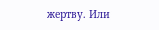жертву. Или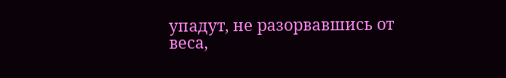упадут, не разорвавшись от веса,